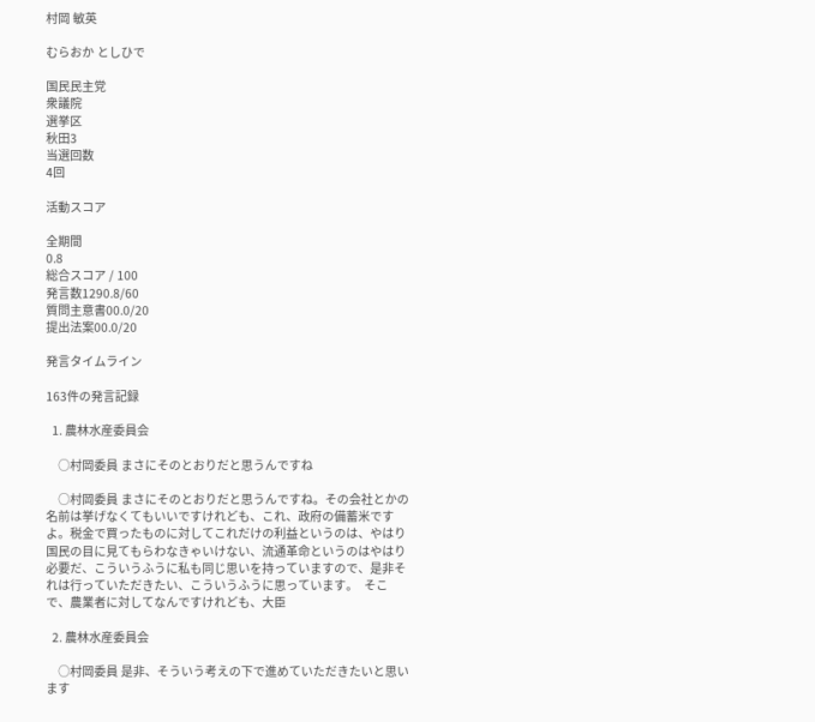村岡 敏英

むらおか としひで

国民民主党
衆議院
選挙区
秋田3
当選回数
4回

活動スコア

全期間
0.8
総合スコア / 100
発言数1290.8/60
質問主意書00.0/20
提出法案00.0/20

発言タイムライン

163件の発言記録

  1. 農林水産委員会

    ○村岡委員 まさにそのとおりだと思うんですね

    ○村岡委員 まさにそのとおりだと思うんですね。その会社とかの名前は挙げなくてもいいですけれども、これ、政府の備蓄米ですよ。税金で買ったものに対してこれだけの利益というのは、やはり国民の目に見てもらわなきゃいけない、流通革命というのはやはり必要だ、こういうふうに私も同じ思いを持っていますので、是非それは行っていただきたい、こういうふうに思っています。  そこで、農業者に対してなんですけれども、大臣

  2. 農林水産委員会

    ○村岡委員 是非、そういう考えの下で進めていただきたいと思います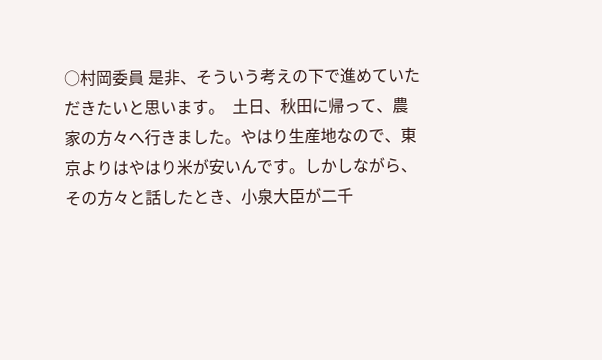○村岡委員 是非、そういう考えの下で進めていただきたいと思います。  土日、秋田に帰って、農家の方々へ行きました。やはり生産地なので、東京よりはやはり米が安いんです。しかしながら、その方々と話したとき、小泉大臣が二千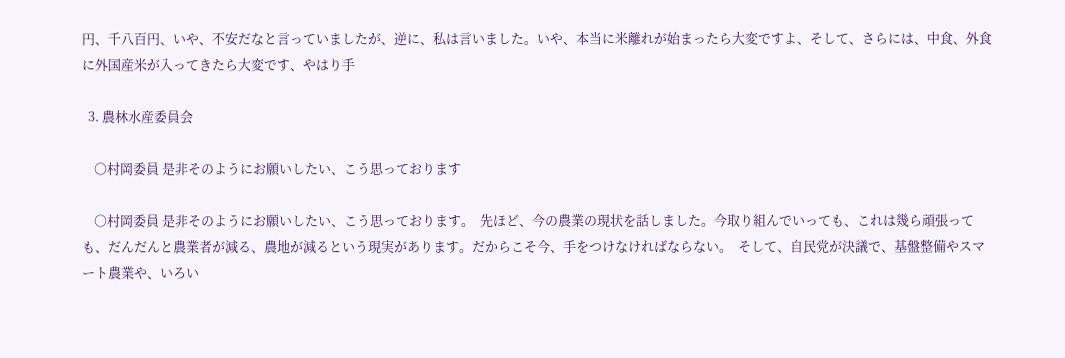円、千八百円、いや、不安だなと言っていましたが、逆に、私は言いました。いや、本当に米離れが始まったら大変ですよ、そして、さらには、中食、外食に外国産米が入ってきたら大変です、やはり手

  3. 農林水産委員会

    ○村岡委員 是非そのようにお願いしたい、こう思っております

    ○村岡委員 是非そのようにお願いしたい、こう思っております。  先ほど、今の農業の現状を話しました。今取り組んでいっても、これは幾ら頑張っても、だんだんと農業者が減る、農地が減るという現実があります。だからこそ今、手をつけなければならない。  そして、自民党が決議で、基盤整備やスマート農業や、いろい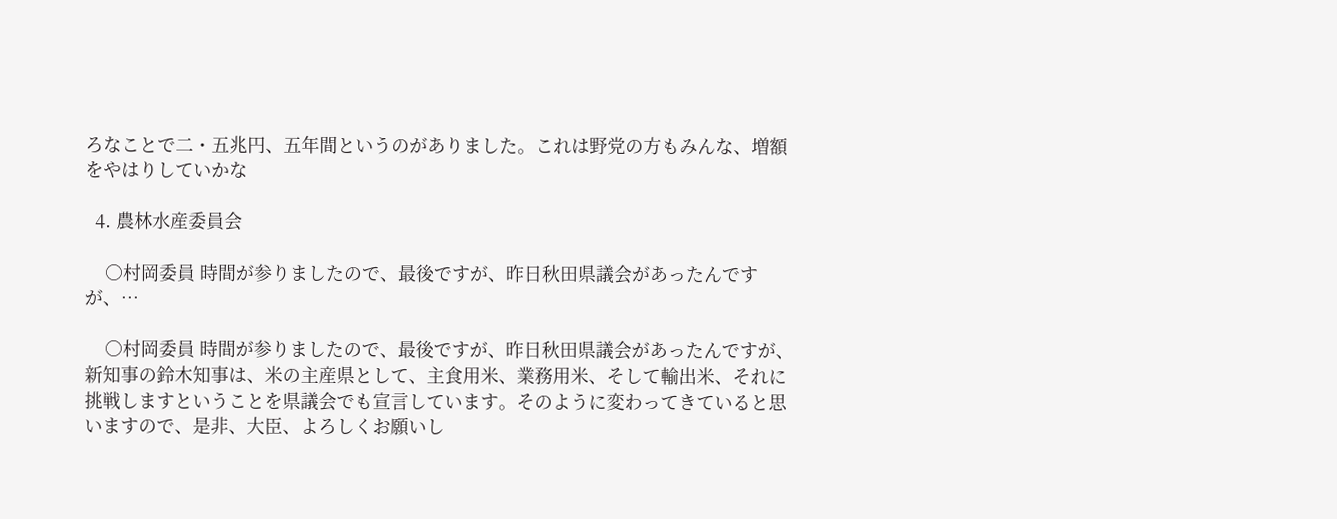ろなことで二・五兆円、五年間というのがありました。これは野党の方もみんな、増額をやはりしていかな

  4. 農林水産委員会

    ○村岡委員 時間が参りましたので、最後ですが、昨日秋田県議会があったんですが、…

    ○村岡委員 時間が参りましたので、最後ですが、昨日秋田県議会があったんですが、新知事の鈴木知事は、米の主産県として、主食用米、業務用米、そして輸出米、それに挑戦しますということを県議会でも宣言しています。そのように変わってきていると思いますので、是非、大臣、よろしくお願いし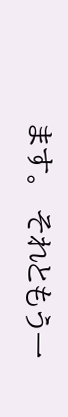ます。  それともう一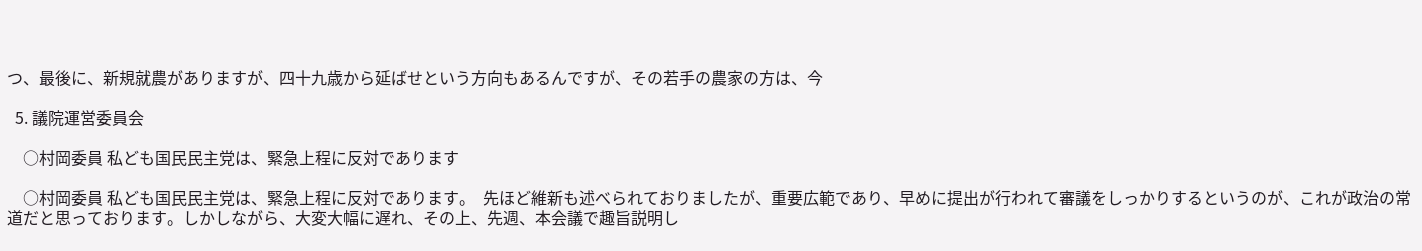つ、最後に、新規就農がありますが、四十九歳から延ばせという方向もあるんですが、その若手の農家の方は、今

  5. 議院運営委員会

    ○村岡委員 私ども国民民主党は、緊急上程に反対であります

    ○村岡委員 私ども国民民主党は、緊急上程に反対であります。  先ほど維新も述べられておりましたが、重要広範であり、早めに提出が行われて審議をしっかりするというのが、これが政治の常道だと思っております。しかしながら、大変大幅に遅れ、その上、先週、本会議で趣旨説明し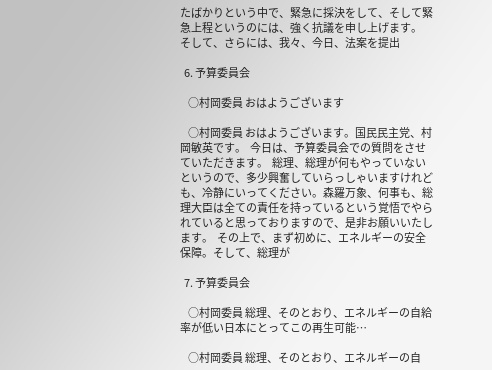たばかりという中で、緊急に採決をして、そして緊急上程というのには、強く抗議を申し上げます。  そして、さらには、我々、今日、法案を提出

  6. 予算委員会

    ○村岡委員 おはようございます

    ○村岡委員 おはようございます。国民民主党、村岡敏英です。  今日は、予算委員会での質問をさせていただきます。  総理、総理が何もやっていないというので、多少興奮していらっしゃいますけれども、冷静にいってください。森羅万象、何事も、総理大臣は全ての責任を持っているという覚悟でやられていると思っておりますので、是非お願いいたします。  その上で、まず初めに、エネルギーの安全保障。そして、総理が

  7. 予算委員会

    ○村岡委員 総理、そのとおり、エネルギーの自給率が低い日本にとってこの再生可能…

    ○村岡委員 総理、そのとおり、エネルギーの自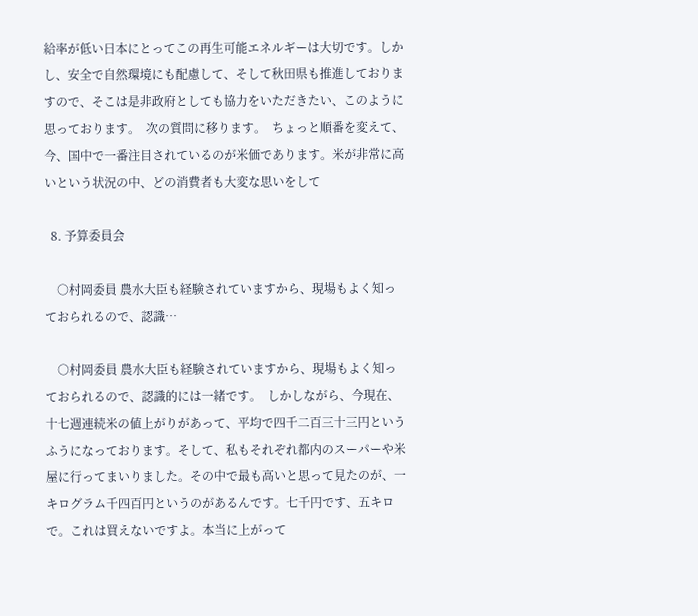給率が低い日本にとってこの再生可能エネルギーは大切です。しかし、安全で自然環境にも配慮して、そして秋田県も推進しておりますので、そこは是非政府としても協力をいただきたい、このように思っております。  次の質問に移ります。  ちょっと順番を変えて、今、国中で一番注目されているのが米価であります。米が非常に高いという状況の中、どの消費者も大変な思いをして

  8. 予算委員会

    ○村岡委員 農水大臣も経験されていますから、現場もよく知っておられるので、認識…

    ○村岡委員 農水大臣も経験されていますから、現場もよく知っておられるので、認識的には一緒です。  しかしながら、今現在、十七週連続米の値上がりがあって、平均で四千二百三十三円というふうになっております。そして、私もそれぞれ都内のスーパーや米屋に行ってまいりました。その中で最も高いと思って見たのが、一キログラム千四百円というのがあるんです。七千円です、五キロで。これは買えないですよ。本当に上がって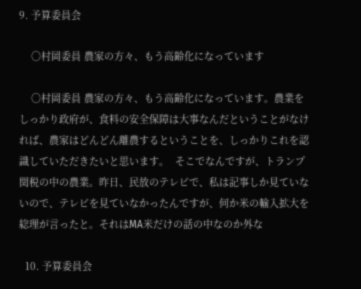9. 予算委員会

    ○村岡委員 農家の方々、もう高齢化になっています

    ○村岡委員 農家の方々、もう高齢化になっています。農業をしっかり政府が、食料の安全保障は大事なんだということがなければ、農家はどんどん離農するということを、しっかりこれを認識していただきたいと思います。  そこでなんですが、トランプ関税の中の農業。昨日、民放のテレビで、私は記事しか見ていないので、テレビを見ていなかったんですが、何か米の輸入拡大を総理が言ったと。それはMA米だけの話の中なのか外な

  10. 予算委員会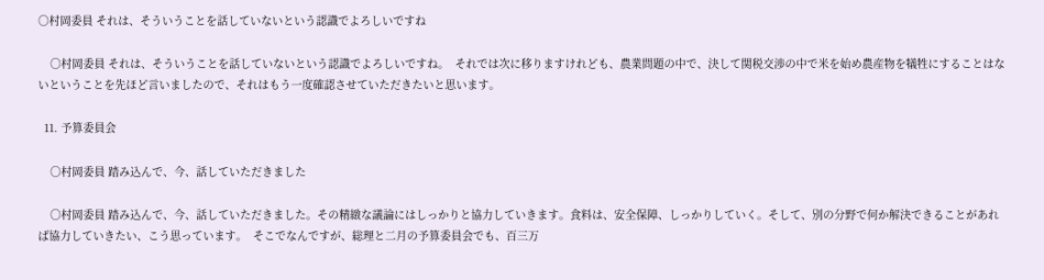○村岡委員 それは、そういうことを話していないという認識でよろしいですね

    ○村岡委員 それは、そういうことを話していないという認識でよろしいですね。  それでは次に移りますけれども、農業問題の中で、決して関税交渉の中で米を始め農産物を犠牲にすることはないということを先ほど言いましたので、それはもう一度確認させていただきたいと思います。

  11. 予算委員会

    ○村岡委員 踏み込んで、今、話していただきました

    ○村岡委員 踏み込んで、今、話していただきました。その精緻な議論にはしっかりと協力していきます。食料は、安全保障、しっかりしていく。そして、別の分野で何か解決できることがあれば協力していきたい、こう思っています。  そこでなんですが、総理と二月の予算委員会でも、百三万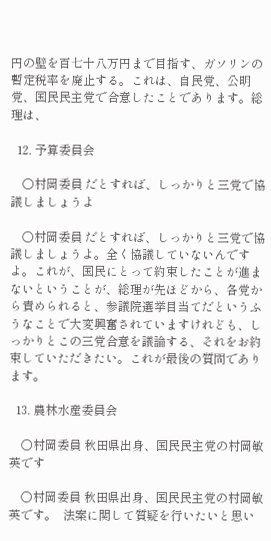円の壁を百七十八万円まで目指す、ガソリンの暫定税率を廃止する。これは、自民党、公明党、国民民主党で合意したことであります。総理は、

  12. 予算委員会

    ○村岡委員 だとすれば、しっかりと三党で協議しましょうよ

    ○村岡委員 だとすれば、しっかりと三党で協議しましょうよ。全く協議していないんですよ。これが、国民にとって約束したことが進まないということが、総理が先ほどから、各党から責められると、参議院選挙目当てだというふうなことで大変興奮されていますけれども、しっかりとこの三党合意を議論する、それをお約束していただきたい。これが最後の質問であります。

  13. 農林水産委員会

    ○村岡委員 秋田県出身、国民民主党の村岡敏英です

    ○村岡委員 秋田県出身、国民民主党の村岡敏英です。  法案に関して質疑を行いたいと思い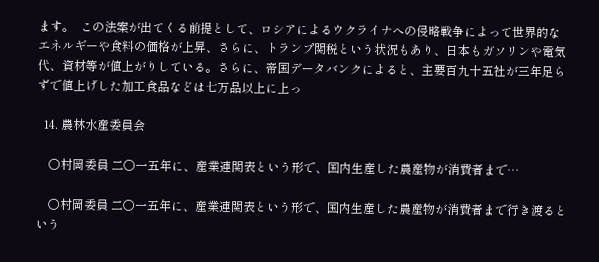ます。  この法案が出てくる前提として、ロシアによるウクライナへの侵略戦争によって世界的なエネルギーや食料の価格が上昇、さらに、トランプ関税という状況もあり、日本もガソリンや電気代、資材等が値上がりしている。さらに、帝国データバンクによると、主要百九十五社が三年足らずで値上げした加工食品などは七万品以上に上っ

  14. 農林水産委員会

    ○村岡委員 二〇一五年に、産業連関表という形で、国内生産した農産物が消費者まで…

    ○村岡委員 二〇一五年に、産業連関表という形で、国内生産した農産物が消費者まで行き渡るという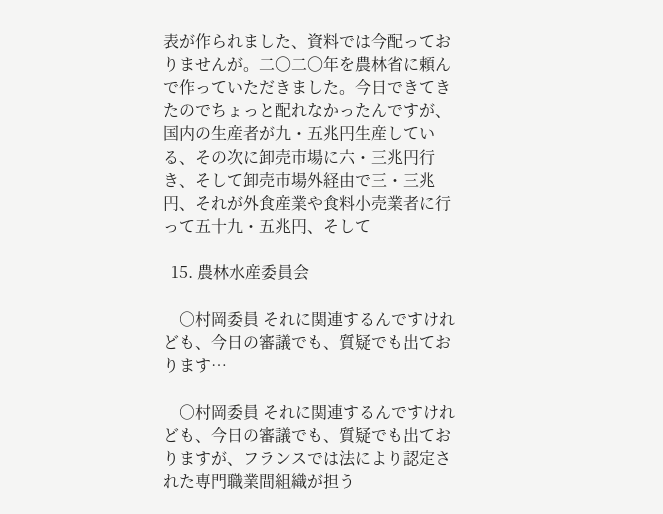表が作られました、資料では今配っておりませんが。二〇二〇年を農林省に頼んで作っていただきました。今日できてきたのでちょっと配れなかったんですが、国内の生産者が九・五兆円生産している、その次に卸売市場に六・三兆円行き、そして卸売市場外経由で三・三兆円、それが外食産業や食料小売業者に行って五十九・五兆円、そして

  15. 農林水産委員会

    ○村岡委員 それに関連するんですけれども、今日の審議でも、質疑でも出ております…

    ○村岡委員 それに関連するんですけれども、今日の審議でも、質疑でも出ておりますが、フランスでは法により認定された専門職業間組織が担う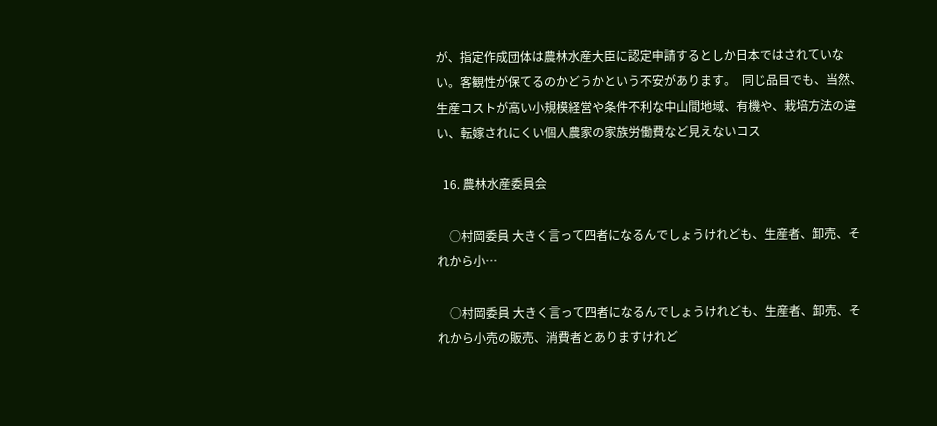が、指定作成団体は農林水産大臣に認定申請するとしか日本ではされていない。客観性が保てるのかどうかという不安があります。  同じ品目でも、当然、生産コストが高い小規模経営や条件不利な中山間地域、有機や、栽培方法の違い、転嫁されにくい個人農家の家族労働費など見えないコス

  16. 農林水産委員会

    ○村岡委員 大きく言って四者になるんでしょうけれども、生産者、卸売、それから小…

    ○村岡委員 大きく言って四者になるんでしょうけれども、生産者、卸売、それから小売の販売、消費者とありますけれど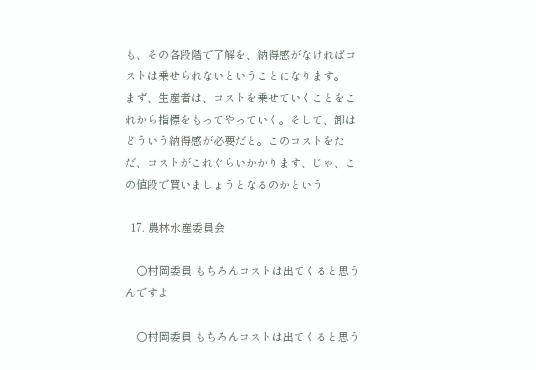も、その各段階で了解を、納得感がなければコストは乗せられないということになります。  まず、生産者は、コストを乗せていくことをこれから指標をもってやっていく。そして、卸はどういう納得感が必要だと。このコストをただ、コストがこれぐらいかかります、じゃ、この値段で買いましょうとなるのかという

  17. 農林水産委員会

    ○村岡委員 もちろんコストは出てくると思うんですよ

    ○村岡委員 もちろんコストは出てくると思う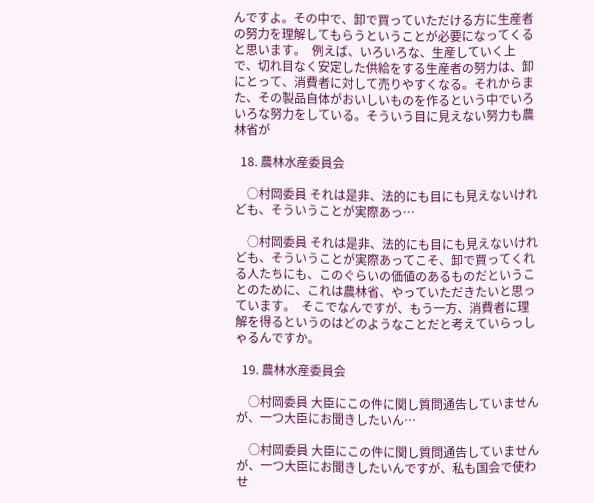んですよ。その中で、卸で買っていただける方に生産者の努力を理解してもらうということが必要になってくると思います。  例えば、いろいろな、生産していく上で、切れ目なく安定した供給をする生産者の努力は、卸にとって、消費者に対して売りやすくなる。それからまた、その製品自体がおいしいものを作るという中でいろいろな努力をしている。そういう目に見えない努力も農林省が

  18. 農林水産委員会

    ○村岡委員 それは是非、法的にも目にも見えないけれども、そういうことが実際あっ…

    ○村岡委員 それは是非、法的にも目にも見えないけれども、そういうことが実際あってこそ、卸で買ってくれる人たちにも、このぐらいの価値のあるものだということのために、これは農林省、やっていただきたいと思っています。  そこでなんですが、もう一方、消費者に理解を得るというのはどのようなことだと考えていらっしゃるんですか。

  19. 農林水産委員会

    ○村岡委員 大臣にこの件に関し質問通告していませんが、一つ大臣にお聞きしたいん…

    ○村岡委員 大臣にこの件に関し質問通告していませんが、一つ大臣にお聞きしたいんですが、私も国会で使わせ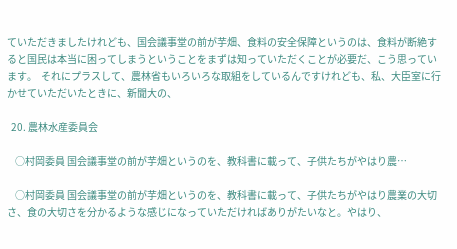ていただきましたけれども、国会議事堂の前が芋畑、食料の安全保障というのは、食料が断絶すると国民は本当に困ってしまうということをまずは知っていただくことが必要だ、こう思っています。  それにプラスして、農林省もいろいろな取組をしているんですけれども、私、大臣室に行かせていただいたときに、新聞大の、

  20. 農林水産委員会

    ○村岡委員 国会議事堂の前が芋畑というのを、教科書に載って、子供たちがやはり農…

    ○村岡委員 国会議事堂の前が芋畑というのを、教科書に載って、子供たちがやはり農業の大切さ、食の大切さを分かるような感じになっていただければありがたいなと。やはり、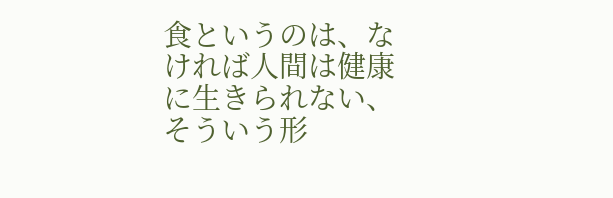食というのは、なければ人間は健康に生きられない、そういう形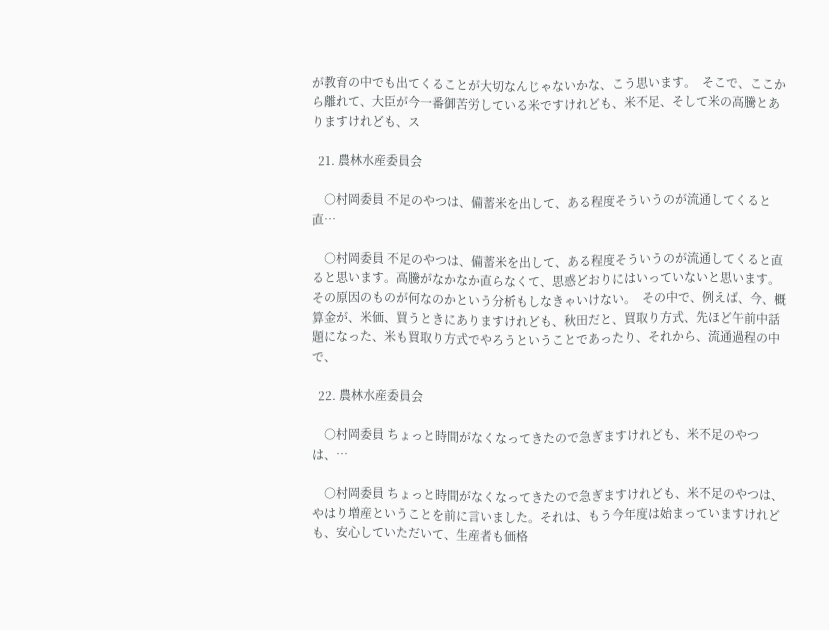が教育の中でも出てくることが大切なんじゃないかな、こう思います。  そこで、ここから離れて、大臣が今一番御苦労している米ですけれども、米不足、そして米の高騰とありますけれども、ス

  21. 農林水産委員会

    ○村岡委員 不足のやつは、備蓄米を出して、ある程度そういうのが流通してくると直…

    ○村岡委員 不足のやつは、備蓄米を出して、ある程度そういうのが流通してくると直ると思います。高騰がなかなか直らなくて、思惑どおりにはいっていないと思います。その原因のものが何なのかという分析もしなきゃいけない。  その中で、例えば、今、概算金が、米価、買うときにありますけれども、秋田だと、買取り方式、先ほど午前中話題になった、米も買取り方式でやろうということであったり、それから、流通過程の中で、

  22. 農林水産委員会

    ○村岡委員 ちょっと時間がなくなってきたので急ぎますけれども、米不足のやつは、…

    ○村岡委員 ちょっと時間がなくなってきたので急ぎますけれども、米不足のやつは、やはり増産ということを前に言いました。それは、もう今年度は始まっていますけれども、安心していただいて、生産者も価格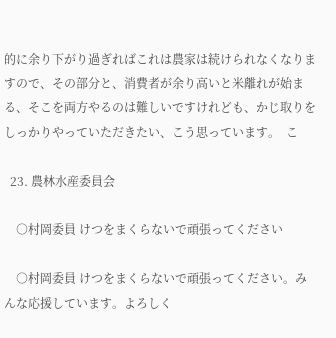的に余り下がり過ぎればこれは農家は続けられなくなりますので、その部分と、消費者が余り高いと米離れが始まる、そこを両方やるのは難しいですけれども、かじ取りをしっかりやっていただきたい、こう思っています。  こ

  23. 農林水産委員会

    ○村岡委員 けつをまくらないで頑張ってください

    ○村岡委員 けつをまくらないで頑張ってください。みんな応援しています。よろしく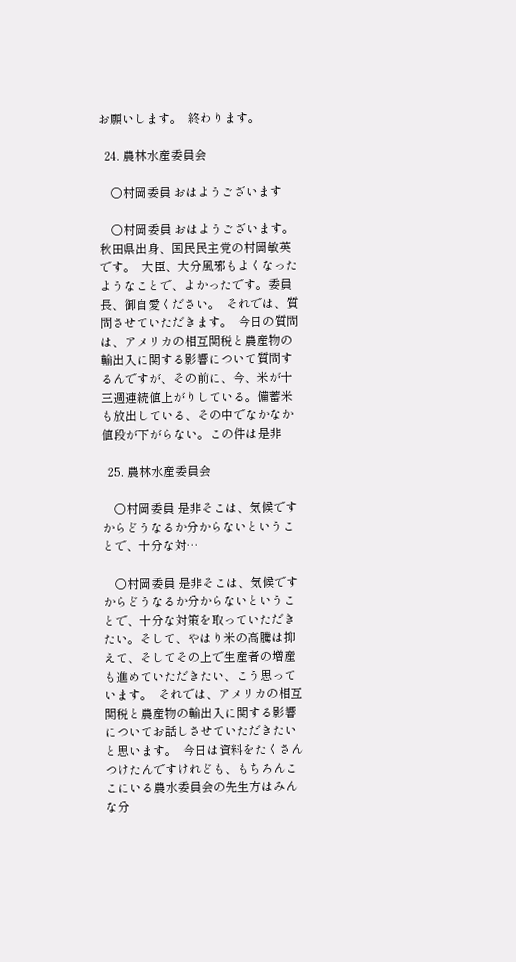お願いします。  終わります。

  24. 農林水産委員会

    ○村岡委員 おはようございます

    ○村岡委員 おはようございます。秋田県出身、国民民主党の村岡敏英です。  大臣、大分風邪もよくなったようなことで、よかったです。委員長、御自愛ください。  それでは、質問させていただきます。  今日の質問は、アメリカの相互関税と農産物の輸出入に関する影響について質問するんですが、その前に、今、米が十三週連続値上がりしている。備蓄米も放出している、その中でなかなか値段が下がらない。この件は是非

  25. 農林水産委員会

    ○村岡委員 是非そこは、気候ですからどうなるか分からないということで、十分な対…

    ○村岡委員 是非そこは、気候ですからどうなるか分からないということで、十分な対策を取っていただきたい。そして、やはり米の高騰は抑えて、そしてその上で生産者の増産も進めていただきたい、こう思っています。  それでは、アメリカの相互関税と農産物の輸出入に関する影響についてお話しさせていただきたいと思います。  今日は資料をたくさんつけたんですけれども、もちろんここにいる農水委員会の先生方はみんな分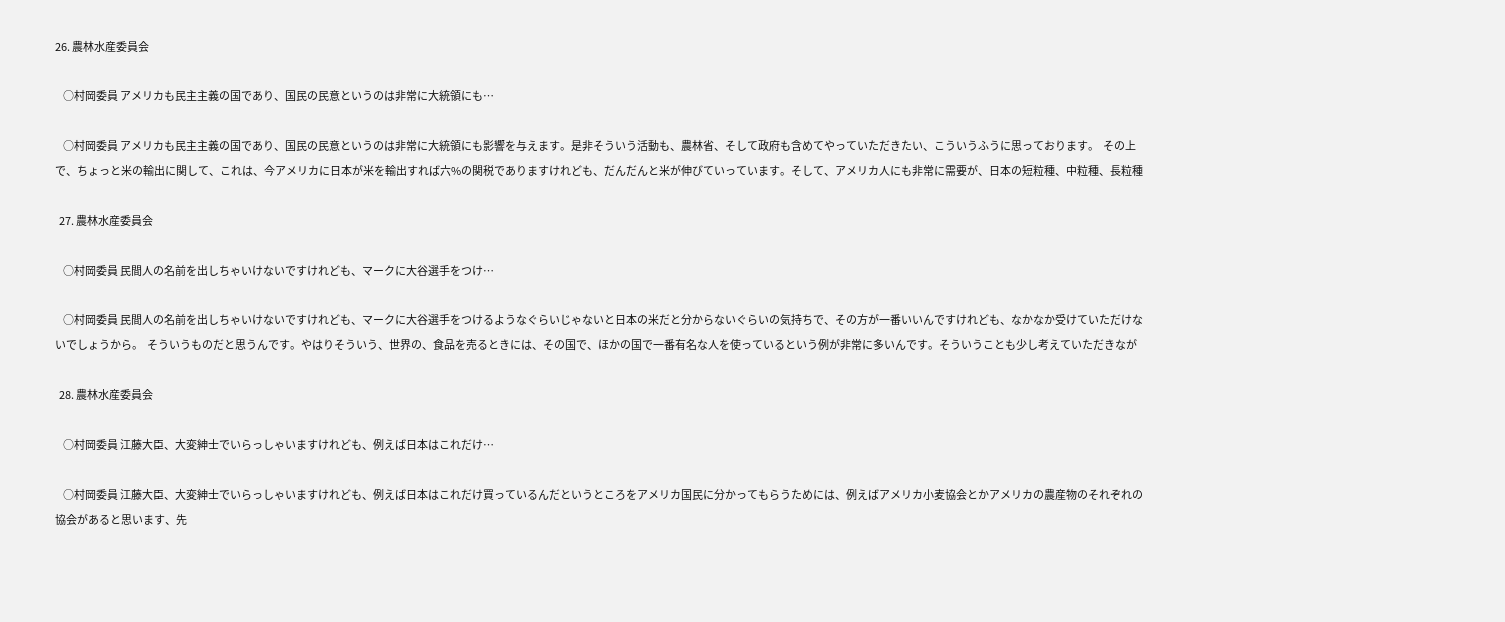26. 農林水産委員会

    ○村岡委員 アメリカも民主主義の国であり、国民の民意というのは非常に大統領にも…

    ○村岡委員 アメリカも民主主義の国であり、国民の民意というのは非常に大統領にも影響を与えます。是非そういう活動も、農林省、そして政府も含めてやっていただきたい、こういうふうに思っております。  その上で、ちょっと米の輸出に関して、これは、今アメリカに日本が米を輸出すれば六%の関税でありますけれども、だんだんと米が伸びていっています。そして、アメリカ人にも非常に需要が、日本の短粒種、中粒種、長粒種

  27. 農林水産委員会

    ○村岡委員 民間人の名前を出しちゃいけないですけれども、マークに大谷選手をつけ…

    ○村岡委員 民間人の名前を出しちゃいけないですけれども、マークに大谷選手をつけるようなぐらいじゃないと日本の米だと分からないぐらいの気持ちで、その方が一番いいんですけれども、なかなか受けていただけないでしょうから。  そういうものだと思うんです。やはりそういう、世界の、食品を売るときには、その国で、ほかの国で一番有名な人を使っているという例が非常に多いんです。そういうことも少し考えていただきなが

  28. 農林水産委員会

    ○村岡委員 江藤大臣、大変紳士でいらっしゃいますけれども、例えば日本はこれだけ…

    ○村岡委員 江藤大臣、大変紳士でいらっしゃいますけれども、例えば日本はこれだけ買っているんだというところをアメリカ国民に分かってもらうためには、例えばアメリカ小麦協会とかアメリカの農産物のそれぞれの協会があると思います、先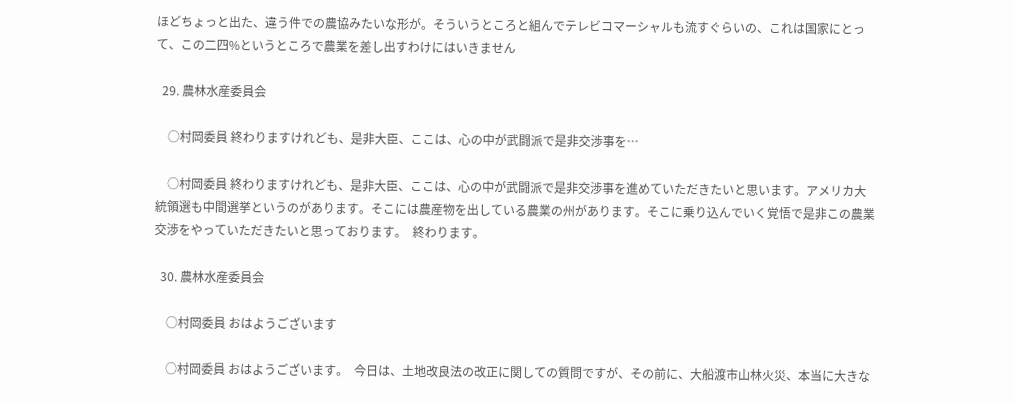ほどちょっと出た、違う件での農協みたいな形が。そういうところと組んでテレビコマーシャルも流すぐらいの、これは国家にとって、この二四%というところで農業を差し出すわけにはいきません

  29. 農林水産委員会

    ○村岡委員 終わりますけれども、是非大臣、ここは、心の中が武闘派で是非交渉事を…

    ○村岡委員 終わりますけれども、是非大臣、ここは、心の中が武闘派で是非交渉事を進めていただきたいと思います。アメリカ大統領選も中間選挙というのがあります。そこには農産物を出している農業の州があります。そこに乗り込んでいく覚悟で是非この農業交渉をやっていただきたいと思っております。  終わります。

  30. 農林水産委員会

    ○村岡委員 おはようございます

    ○村岡委員 おはようございます。  今日は、土地改良法の改正に関しての質問ですが、その前に、大船渡市山林火災、本当に大きな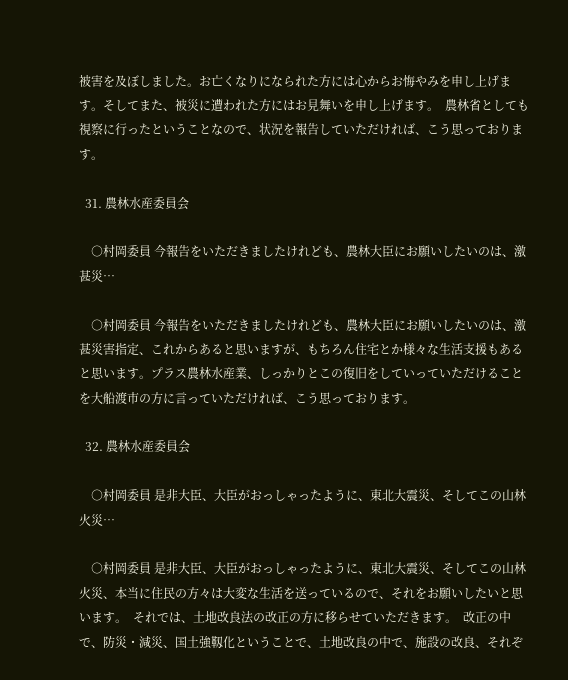被害を及ぼしました。お亡くなりになられた方には心からお悔やみを申し上げます。そしてまた、被災に遭われた方にはお見舞いを申し上げます。  農林省としても視察に行ったということなので、状況を報告していただければ、こう思っております。

  31. 農林水産委員会

    ○村岡委員 今報告をいただきましたけれども、農林大臣にお願いしたいのは、激甚災…

    ○村岡委員 今報告をいただきましたけれども、農林大臣にお願いしたいのは、激甚災害指定、これからあると思いますが、もちろん住宅とか様々な生活支援もあると思います。プラス農林水産業、しっかりとこの復旧をしていっていただけることを大船渡市の方に言っていただければ、こう思っております。

  32. 農林水産委員会

    ○村岡委員 是非大臣、大臣がおっしゃったように、東北大震災、そしてこの山林火災…

    ○村岡委員 是非大臣、大臣がおっしゃったように、東北大震災、そしてこの山林火災、本当に住民の方々は大変な生活を送っているので、それをお願いしたいと思います。  それでは、土地改良法の改正の方に移らせていただきます。  改正の中で、防災・減災、国土強靱化ということで、土地改良の中で、施設の改良、それぞ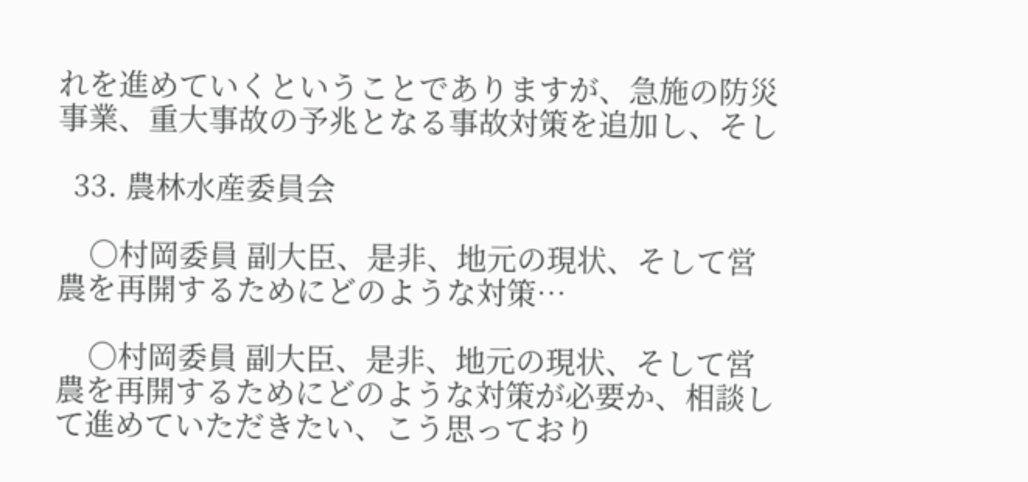れを進めていくということでありますが、急施の防災事業、重大事故の予兆となる事故対策を追加し、そし

  33. 農林水産委員会

    ○村岡委員 副大臣、是非、地元の現状、そして営農を再開するためにどのような対策…

    ○村岡委員 副大臣、是非、地元の現状、そして営農を再開するためにどのような対策が必要か、相談して進めていただきたい、こう思っており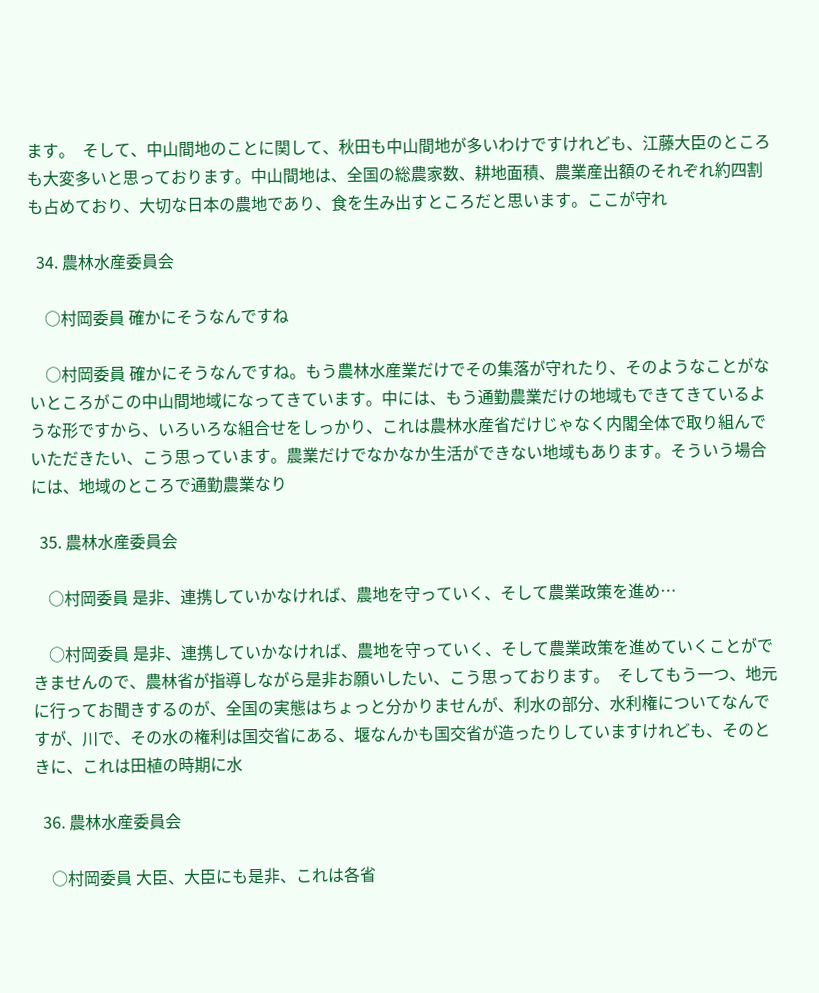ます。  そして、中山間地のことに関して、秋田も中山間地が多いわけですけれども、江藤大臣のところも大変多いと思っております。中山間地は、全国の総農家数、耕地面積、農業産出額のそれぞれ約四割も占めており、大切な日本の農地であり、食を生み出すところだと思います。ここが守れ

  34. 農林水産委員会

    ○村岡委員 確かにそうなんですね

    ○村岡委員 確かにそうなんですね。もう農林水産業だけでその集落が守れたり、そのようなことがないところがこの中山間地域になってきています。中には、もう通勤農業だけの地域もできてきているような形ですから、いろいろな組合せをしっかり、これは農林水産省だけじゃなく内閣全体で取り組んでいただきたい、こう思っています。農業だけでなかなか生活ができない地域もあります。そういう場合には、地域のところで通勤農業なり

  35. 農林水産委員会

    ○村岡委員 是非、連携していかなければ、農地を守っていく、そして農業政策を進め…

    ○村岡委員 是非、連携していかなければ、農地を守っていく、そして農業政策を進めていくことができませんので、農林省が指導しながら是非お願いしたい、こう思っております。  そしてもう一つ、地元に行ってお聞きするのが、全国の実態はちょっと分かりませんが、利水の部分、水利権についてなんですが、川で、その水の権利は国交省にある、堰なんかも国交省が造ったりしていますけれども、そのときに、これは田植の時期に水

  36. 農林水産委員会

    ○村岡委員 大臣、大臣にも是非、これは各省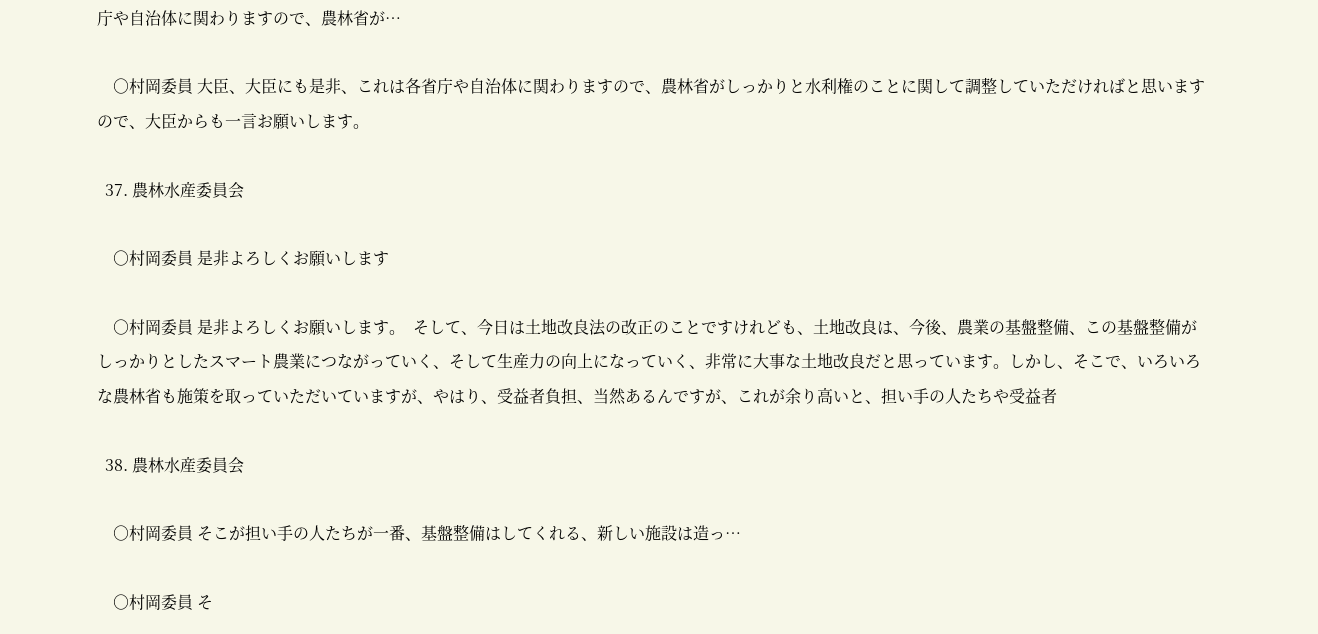庁や自治体に関わりますので、農林省が…

    ○村岡委員 大臣、大臣にも是非、これは各省庁や自治体に関わりますので、農林省がしっかりと水利権のことに関して調整していただければと思いますので、大臣からも一言お願いします。

  37. 農林水産委員会

    ○村岡委員 是非よろしくお願いします

    ○村岡委員 是非よろしくお願いします。  そして、今日は土地改良法の改正のことですけれども、土地改良は、今後、農業の基盤整備、この基盤整備がしっかりとしたスマート農業につながっていく、そして生産力の向上になっていく、非常に大事な土地改良だと思っています。しかし、そこで、いろいろな農林省も施策を取っていただいていますが、やはり、受益者負担、当然あるんですが、これが余り高いと、担い手の人たちや受益者

  38. 農林水産委員会

    ○村岡委員 そこが担い手の人たちが一番、基盤整備はしてくれる、新しい施設は造っ…

    ○村岡委員 そ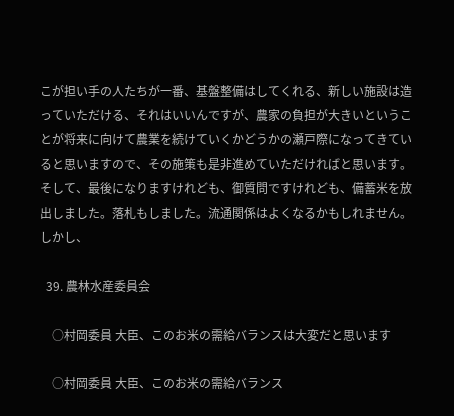こが担い手の人たちが一番、基盤整備はしてくれる、新しい施設は造っていただける、それはいいんですが、農家の負担が大きいということが将来に向けて農業を続けていくかどうかの瀬戸際になってきていると思いますので、その施策も是非進めていただければと思います。  そして、最後になりますけれども、御質問ですけれども、備蓄米を放出しました。落札もしました。流通関係はよくなるかもしれません。しかし、

  39. 農林水産委員会

    ○村岡委員 大臣、このお米の需給バランスは大変だと思います

    ○村岡委員 大臣、このお米の需給バランス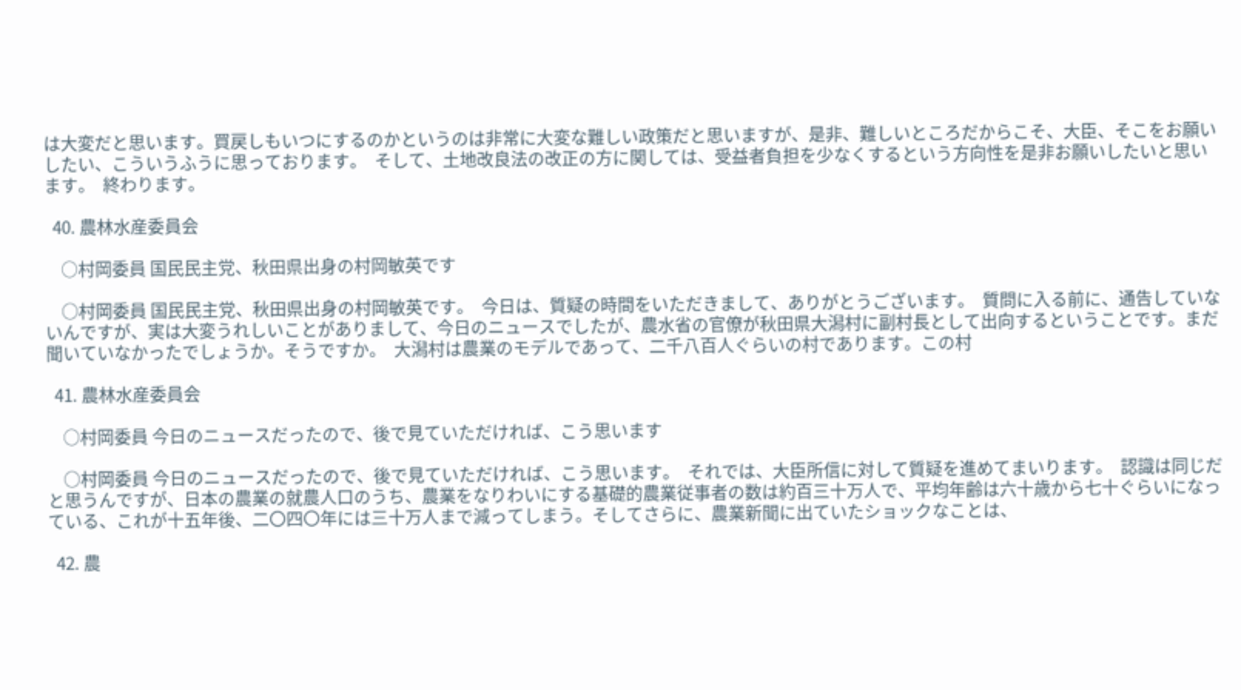は大変だと思います。買戻しもいつにするのかというのは非常に大変な難しい政策だと思いますが、是非、難しいところだからこそ、大臣、そこをお願いしたい、こういうふうに思っております。  そして、土地改良法の改正の方に関しては、受益者負担を少なくするという方向性を是非お願いしたいと思います。  終わります。

  40. 農林水産委員会

    ○村岡委員 国民民主党、秋田県出身の村岡敏英です

    ○村岡委員 国民民主党、秋田県出身の村岡敏英です。  今日は、質疑の時間をいただきまして、ありがとうございます。  質問に入る前に、通告していないんですが、実は大変うれしいことがありまして、今日のニュースでしたが、農水省の官僚が秋田県大潟村に副村長として出向するということです。まだ聞いていなかったでしょうか。そうですか。  大潟村は農業のモデルであって、二千八百人ぐらいの村であります。この村

  41. 農林水産委員会

    ○村岡委員 今日のニュースだったので、後で見ていただければ、こう思います

    ○村岡委員 今日のニュースだったので、後で見ていただければ、こう思います。  それでは、大臣所信に対して質疑を進めてまいります。  認識は同じだと思うんですが、日本の農業の就農人口のうち、農業をなりわいにする基礎的農業従事者の数は約百三十万人で、平均年齢は六十歳から七十ぐらいになっている、これが十五年後、二〇四〇年には三十万人まで減ってしまう。そしてさらに、農業新聞に出ていたショックなことは、

  42. 農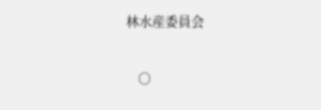林水産委員会

    ○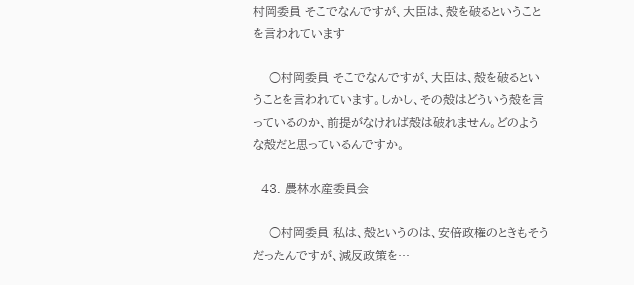村岡委員 そこでなんですが、大臣は、殻を破るということを言われています

    ○村岡委員 そこでなんですが、大臣は、殻を破るということを言われています。しかし、その殻はどういう殻を言っているのか、前提がなければ殻は破れません。どのような殻だと思っているんですか。

  43. 農林水産委員会

    ○村岡委員 私は、殻というのは、安倍政権のときもそうだったんですが、減反政策を…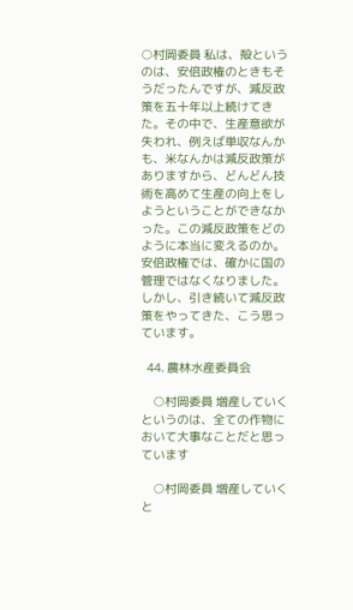○村岡委員 私は、殻というのは、安倍政権のときもそうだったんですが、減反政策を五十年以上続けてきた。その中で、生産意欲が失われ、例えば単収なんかも、米なんかは減反政策がありますから、どんどん技術を高めて生産の向上をしようということができなかった。この減反政策をどのように本当に変えるのか。安倍政権では、確かに国の管理ではなくなりました。しかし、引き続いて減反政策をやってきた、こう思っています。

  44. 農林水産委員会

    ○村岡委員 増産していくというのは、全ての作物において大事なことだと思っています

    ○村岡委員 増産していくと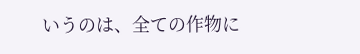いうのは、全ての作物に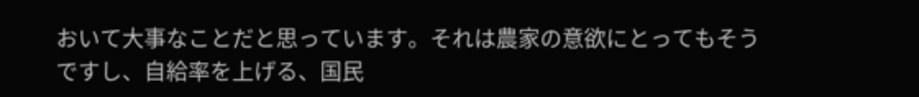おいて大事なことだと思っています。それは農家の意欲にとってもそうですし、自給率を上げる、国民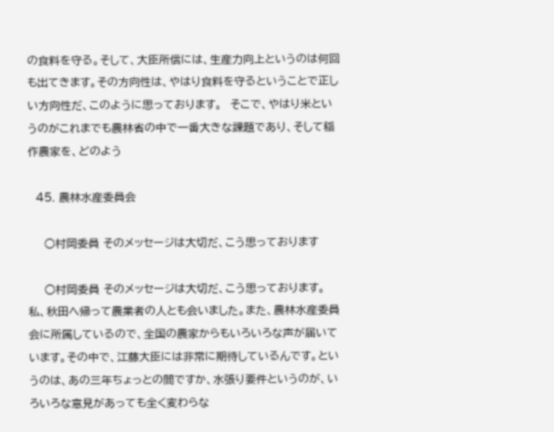の食料を守る。そして、大臣所信には、生産力向上というのは何回も出てきます。その方向性は、やはり食料を守るということで正しい方向性だ、このように思っております。  そこで、やはり米というのがこれまでも農林省の中で一番大きな課題であり、そして稲作農家を、どのよう

  45. 農林水産委員会

    ○村岡委員 そのメッセージは大切だ、こう思っております

    ○村岡委員 そのメッセージは大切だ、こう思っております。  私、秋田へ帰って農業者の人とも会いました。また、農林水産委員会に所属しているので、全国の農家からもいろいろな声が届いています。その中で、江藤大臣には非常に期待しているんです。というのは、あの三年ちょっとの間ですか、水張り要件というのが、いろいろな意見があっても全く変わらな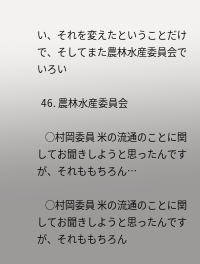い、それを変えたということだけで、そしてまた農林水産委員会でいろい

  46. 農林水産委員会

    ○村岡委員 米の流通のことに関してお聞きしようと思ったんですが、それももちろん…

    ○村岡委員 米の流通のことに関してお聞きしようと思ったんですが、それももちろん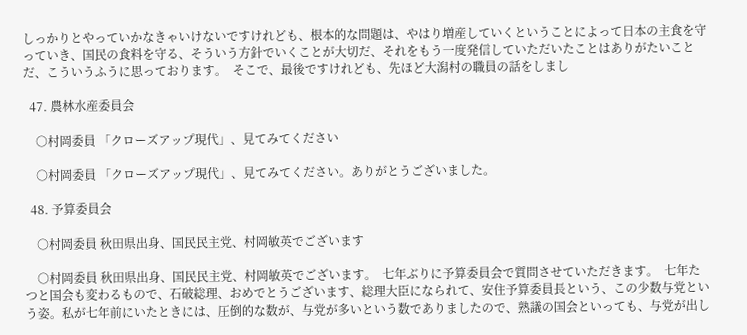しっかりとやっていかなきゃいけないですけれども、根本的な問題は、やはり増産していくということによって日本の主食を守っていき、国民の食料を守る、そういう方針でいくことが大切だ、それをもう一度発信していただいたことはありがたいことだ、こういうふうに思っております。  そこで、最後ですけれども、先ほど大潟村の職員の話をしまし

  47. 農林水産委員会

    ○村岡委員 「クローズアップ現代」、見てみてください

    ○村岡委員 「クローズアップ現代」、見てみてください。ありがとうございました。

  48. 予算委員会

    ○村岡委員 秋田県出身、国民民主党、村岡敏英でございます

    ○村岡委員 秋田県出身、国民民主党、村岡敏英でございます。  七年ぶりに予算委員会で質問させていただきます。  七年たつと国会も変わるもので、石破総理、おめでとうございます、総理大臣になられて、安住予算委員長という、この少数与党という姿。私が七年前にいたときには、圧倒的な数が、与党が多いという数でありましたので、熟議の国会といっても、与党が出し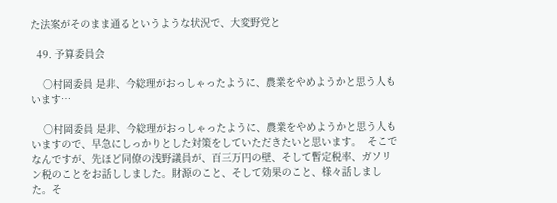た法案がそのまま通るというような状況で、大変野党と

  49. 予算委員会

    ○村岡委員 是非、今総理がおっしゃったように、農業をやめようかと思う人もいます…

    ○村岡委員 是非、今総理がおっしゃったように、農業をやめようかと思う人もいますので、早急にしっかりとした対策をしていただきたいと思います。  そこでなんですが、先ほど同僚の浅野議員が、百三万円の壁、そして暫定税率、ガソリン税のことをお話ししました。財源のこと、そして効果のこと、様々話しました。そ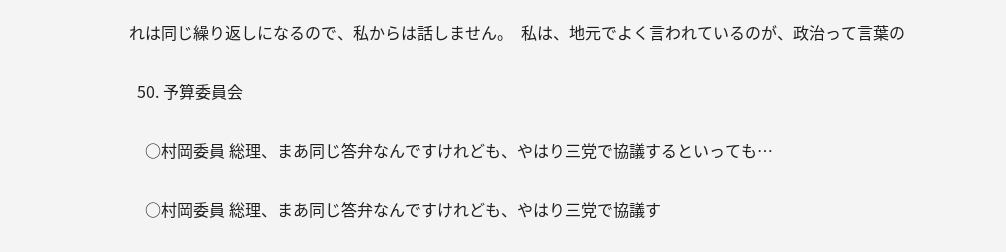れは同じ繰り返しになるので、私からは話しません。  私は、地元でよく言われているのが、政治って言葉の

  50. 予算委員会

    ○村岡委員 総理、まあ同じ答弁なんですけれども、やはり三党で協議するといっても…

    ○村岡委員 総理、まあ同じ答弁なんですけれども、やはり三党で協議す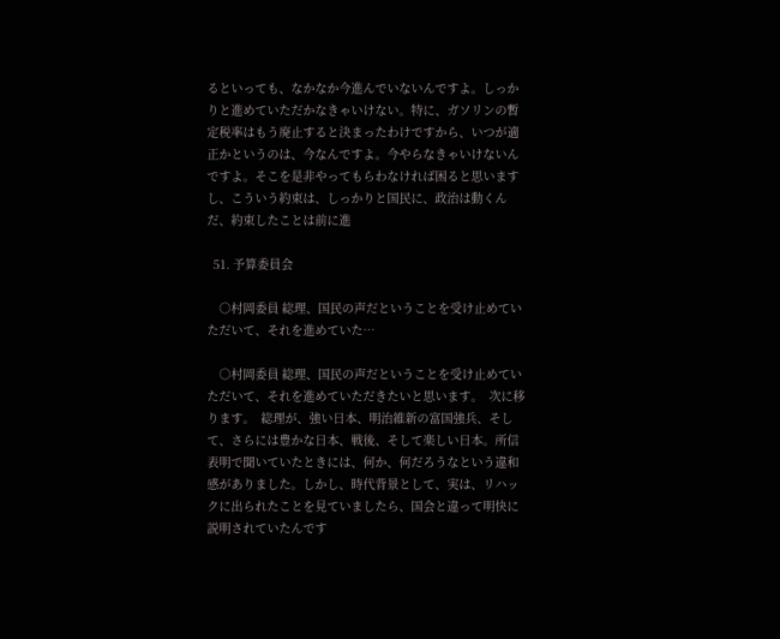るといっても、なかなか今進んでいないんですよ。しっかりと進めていただかなきゃいけない。特に、ガソリンの暫定税率はもう廃止すると決まったわけですから、いつが適正かというのは、今なんですよ。今やらなきゃいけないんですよ。そこを是非やってもらわなければ困ると思いますし、こういう約束は、しっかりと国民に、政治は動くんだ、約束したことは前に進

  51. 予算委員会

    ○村岡委員 総理、国民の声だということを受け止めていただいて、それを進めていた…

    ○村岡委員 総理、国民の声だということを受け止めていただいて、それを進めていただきたいと思います。  次に移ります。  総理が、強い日本、明治維新の富国強兵、そして、さらには豊かな日本、戦後、そして楽しい日本。所信表明で聞いていたときには、何か、何だろうなという違和感がありました。しかし、時代背景として、実は、リハックに出られたことを見ていましたら、国会と違って明快に説明されていたんです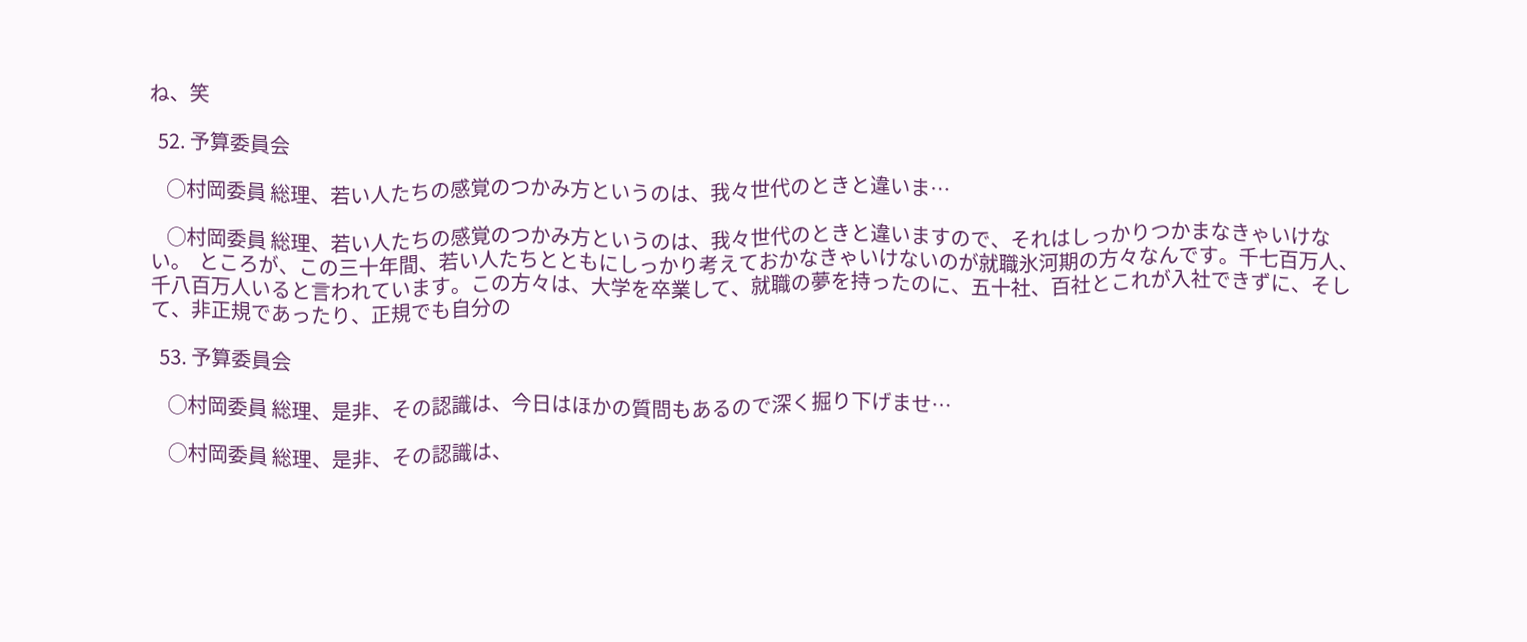ね、笑

  52. 予算委員会

    ○村岡委員 総理、若い人たちの感覚のつかみ方というのは、我々世代のときと違いま…

    ○村岡委員 総理、若い人たちの感覚のつかみ方というのは、我々世代のときと違いますので、それはしっかりつかまなきゃいけない。  ところが、この三十年間、若い人たちとともにしっかり考えておかなきゃいけないのが就職氷河期の方々なんです。千七百万人、千八百万人いると言われています。この方々は、大学を卒業して、就職の夢を持ったのに、五十社、百社とこれが入社できずに、そして、非正規であったり、正規でも自分の

  53. 予算委員会

    ○村岡委員 総理、是非、その認識は、今日はほかの質問もあるので深く掘り下げませ…

    ○村岡委員 総理、是非、その認識は、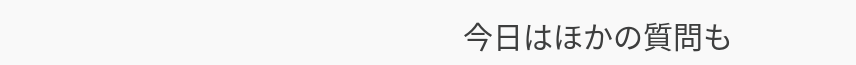今日はほかの質問も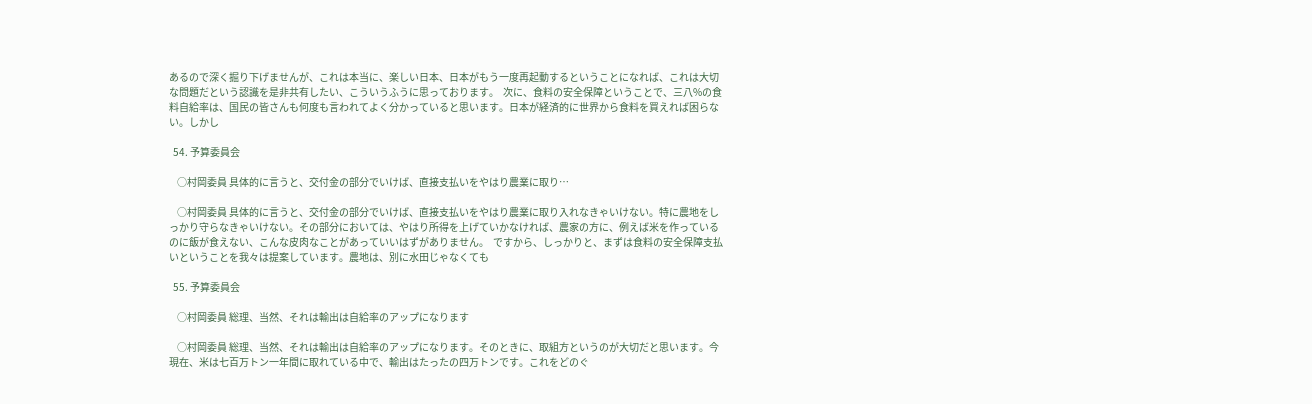あるので深く掘り下げませんが、これは本当に、楽しい日本、日本がもう一度再起動するということになれば、これは大切な問題だという認識を是非共有したい、こういうふうに思っております。  次に、食料の安全保障ということで、三八%の食料自給率は、国民の皆さんも何度も言われてよく分かっていると思います。日本が経済的に世界から食料を買えれば困らない。しかし

  54. 予算委員会

    ○村岡委員 具体的に言うと、交付金の部分でいけば、直接支払いをやはり農業に取り…

    ○村岡委員 具体的に言うと、交付金の部分でいけば、直接支払いをやはり農業に取り入れなきゃいけない。特に農地をしっかり守らなきゃいけない。その部分においては、やはり所得を上げていかなければ、農家の方に、例えば米を作っているのに飯が食えない、こんな皮肉なことがあっていいはずがありません。  ですから、しっかりと、まずは食料の安全保障支払いということを我々は提案しています。農地は、別に水田じゃなくても

  55. 予算委員会

    ○村岡委員 総理、当然、それは輸出は自給率のアップになります

    ○村岡委員 総理、当然、それは輸出は自給率のアップになります。そのときに、取組方というのが大切だと思います。今現在、米は七百万トン一年間に取れている中で、輸出はたったの四万トンです。これをどのぐ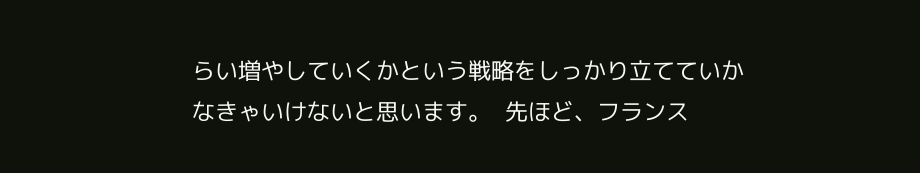らい増やしていくかという戦略をしっかり立てていかなきゃいけないと思います。  先ほど、フランス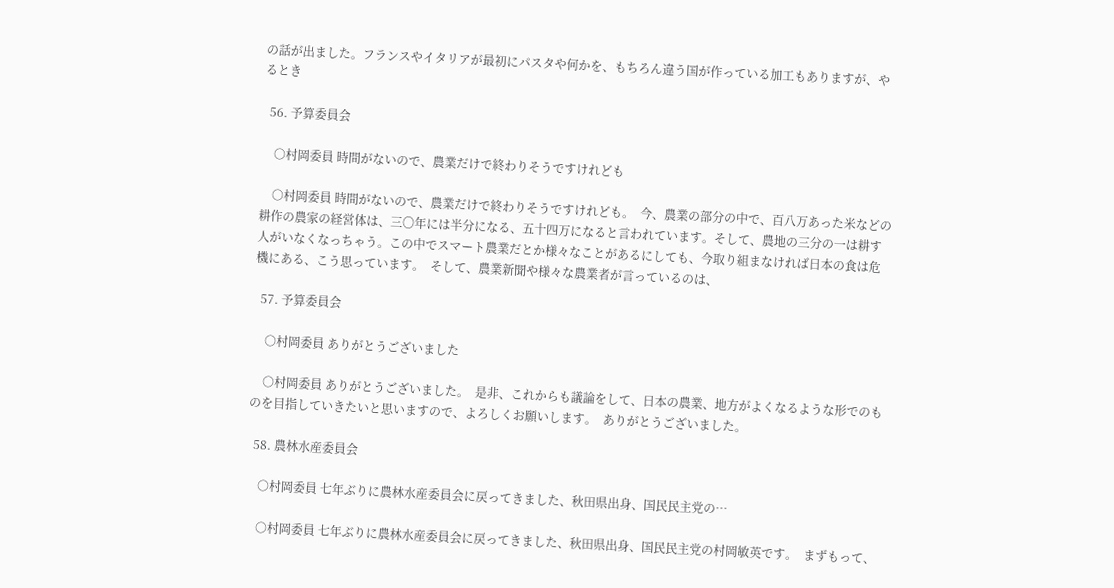の話が出ました。フランスやイタリアが最初にパスタや何かを、もちろん違う国が作っている加工もありますが、やるとき

  56. 予算委員会

    ○村岡委員 時間がないので、農業だけで終わりそうですけれども

    ○村岡委員 時間がないので、農業だけで終わりそうですけれども。  今、農業の部分の中で、百八万あった米などの耕作の農家の経営体は、三〇年には半分になる、五十四万になると言われています。そして、農地の三分の一は耕す人がいなくなっちゃう。この中でスマート農業だとか様々なことがあるにしても、今取り組まなければ日本の食は危機にある、こう思っています。  そして、農業新聞や様々な農業者が言っているのは、

  57. 予算委員会

    ○村岡委員 ありがとうございました

    ○村岡委員 ありがとうございました。  是非、これからも議論をして、日本の農業、地方がよくなるような形でのものを目指していきたいと思いますので、よろしくお願いします。  ありがとうございました。

  58. 農林水産委員会

    ○村岡委員 七年ぶりに農林水産委員会に戻ってきました、秋田県出身、国民民主党の…

    ○村岡委員 七年ぶりに農林水産委員会に戻ってきました、秋田県出身、国民民主党の村岡敏英です。  まずもって、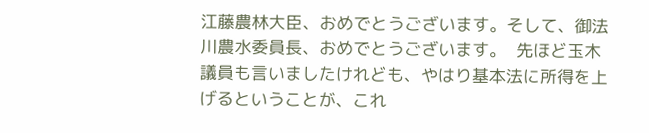江藤農林大臣、おめでとうございます。そして、御法川農水委員長、おめでとうございます。  先ほど玉木議員も言いましたけれども、やはり基本法に所得を上げるということが、これ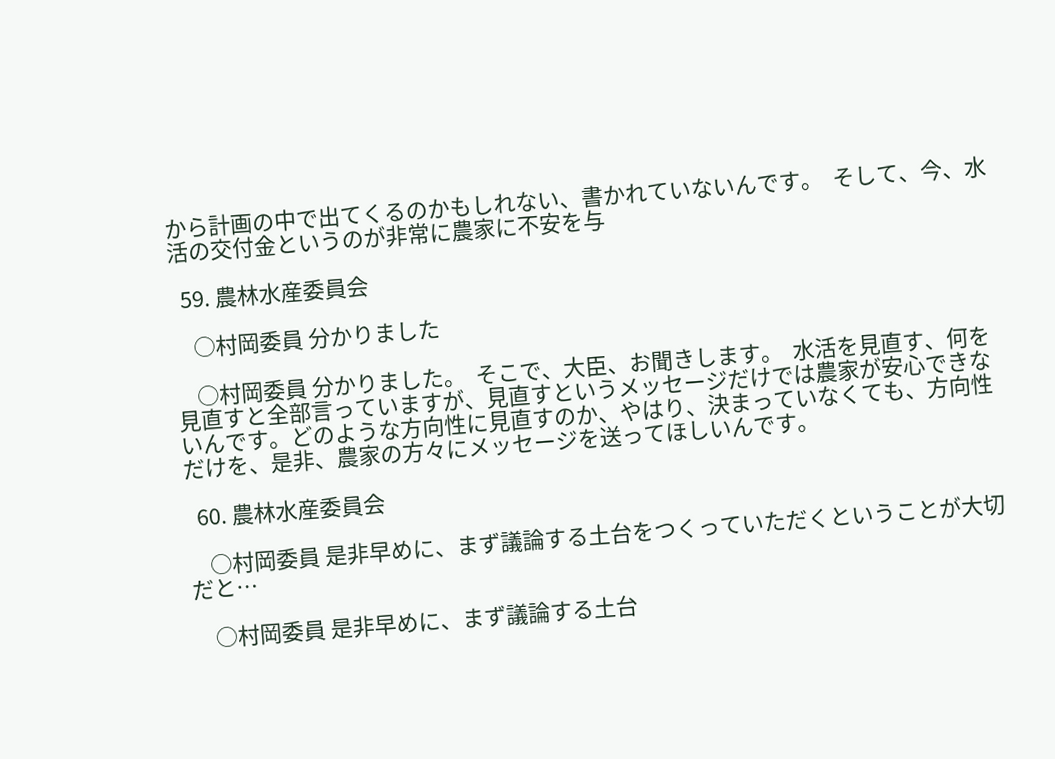から計画の中で出てくるのかもしれない、書かれていないんです。  そして、今、水活の交付金というのが非常に農家に不安を与

  59. 農林水産委員会

    ○村岡委員 分かりました

    ○村岡委員 分かりました。  そこで、大臣、お聞きします。  水活を見直す、何を見直すと全部言っていますが、見直すというメッセージだけでは農家が安心できないんです。どのような方向性に見直すのか、やはり、決まっていなくても、方向性だけを、是非、農家の方々にメッセージを送ってほしいんです。

  60. 農林水産委員会

    ○村岡委員 是非早めに、まず議論する土台をつくっていただくということが大切だと…

    ○村岡委員 是非早めに、まず議論する土台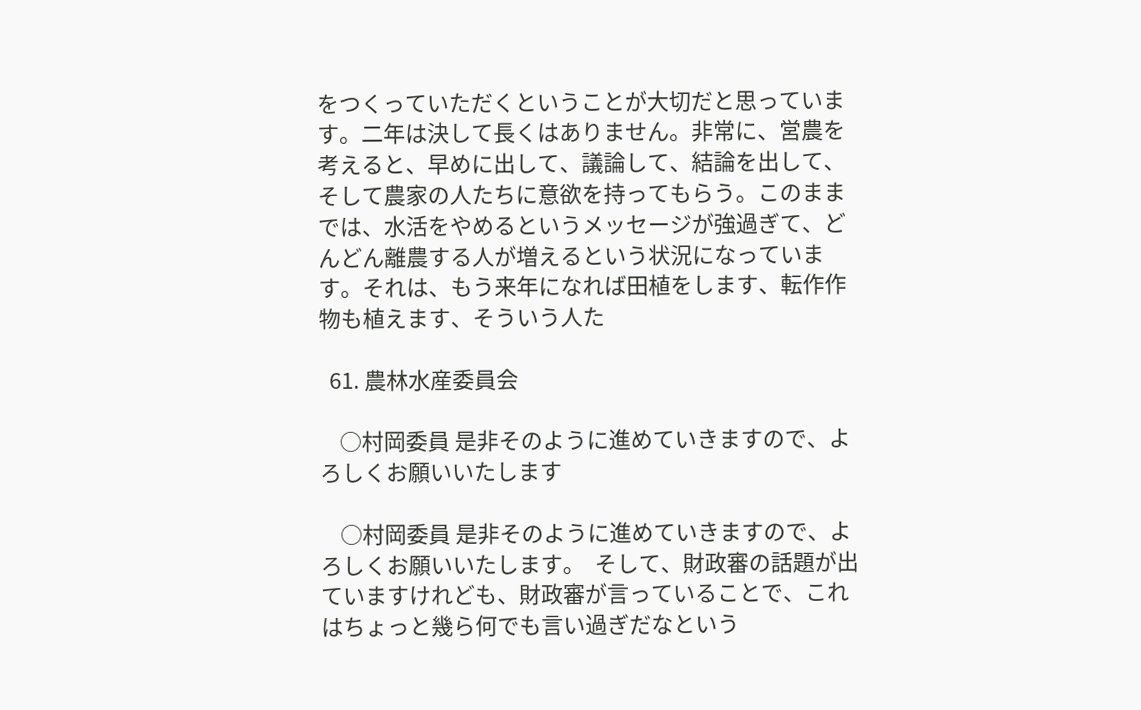をつくっていただくということが大切だと思っています。二年は決して長くはありません。非常に、営農を考えると、早めに出して、議論して、結論を出して、そして農家の人たちに意欲を持ってもらう。このままでは、水活をやめるというメッセージが強過ぎて、どんどん離農する人が増えるという状況になっています。それは、もう来年になれば田植をします、転作作物も植えます、そういう人た

  61. 農林水産委員会

    ○村岡委員 是非そのように進めていきますので、よろしくお願いいたします

    ○村岡委員 是非そのように進めていきますので、よろしくお願いいたします。  そして、財政審の話題が出ていますけれども、財政審が言っていることで、これはちょっと幾ら何でも言い過ぎだなという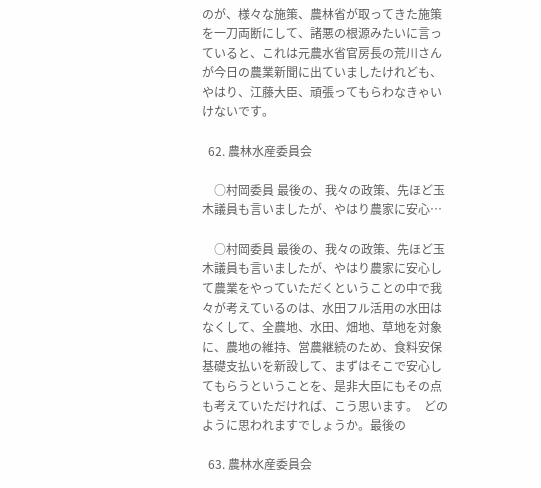のが、様々な施策、農林省が取ってきた施策を一刀両断にして、諸悪の根源みたいに言っていると、これは元農水省官房長の荒川さんが今日の農業新聞に出ていましたけれども、やはり、江藤大臣、頑張ってもらわなきゃいけないです。

  62. 農林水産委員会

    ○村岡委員 最後の、我々の政策、先ほど玉木議員も言いましたが、やはり農家に安心…

    ○村岡委員 最後の、我々の政策、先ほど玉木議員も言いましたが、やはり農家に安心して農業をやっていただくということの中で我々が考えているのは、水田フル活用の水田はなくして、全農地、水田、畑地、草地を対象に、農地の維持、営農継続のため、食料安保基礎支払いを新設して、まずはそこで安心してもらうということを、是非大臣にもその点も考えていただければ、こう思います。  どのように思われますでしょうか。最後の

  63. 農林水産委員会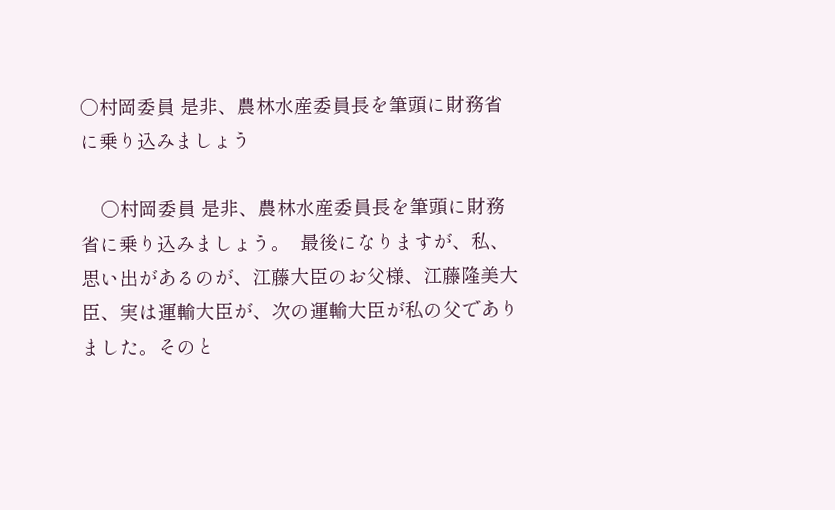○村岡委員 是非、農林水産委員長を筆頭に財務省に乗り込みましょう

    ○村岡委員 是非、農林水産委員長を筆頭に財務省に乗り込みましょう。  最後になりますが、私、思い出があるのが、江藤大臣のお父様、江藤隆美大臣、実は運輸大臣が、次の運輸大臣が私の父でありました。そのと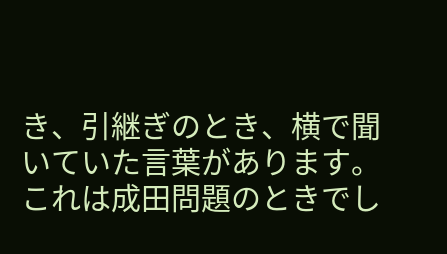き、引継ぎのとき、横で聞いていた言葉があります。これは成田問題のときでし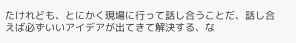たけれども、とにかく現場に行って話し合うことだ、話し合えば必ずいいアイデアが出てきて解決する、な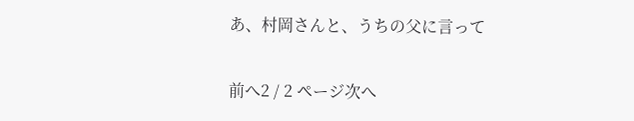あ、村岡さんと、うちの父に言って

前へ2 / 2 ページ次へ